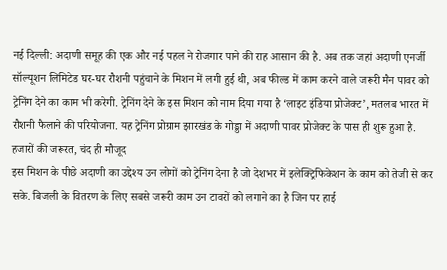नई दिल्ली: अदाणी समूह की एक और नई पहल ने रोजगार पाने की राह आसान की है. अब तक जहां अदाणी एनर्जी सॉल्यूशन लिमिटेड घर-घर रौशनी पहुंचाने के मिशन में लगी हुई थी, अब फील्ड में काम करने वाले जरूरी मैन पावर को ट्रेनिंग देने का काम भी करेगी. ट्रेनिंग देने के इस मिशन को नाम दिया गया है ‘लाइट इंडिया प्रोजेक्ट’, मतलब भारत में रौशनी फैलाने की परियोजना. यह ट्रेनिंग प्रोग्राम झारखंड के गोड्डा में अदाणी पावर प्रोजेक्ट के पास ही शुरू हुआ है.
हजारों की जरूरत, चंद ही मौजूद
इस मिशन के पीछे अदाणी का उद्देश्य उन लोगों को ट्रेनिंग देना है जो देशभर में इलेक्ट्रिफिकेशन के काम को तेजी से कर सके. बिजली के वितरण के लिए सबसे जरूरी काम उन टावरों को लगाने का है जिन पर हाई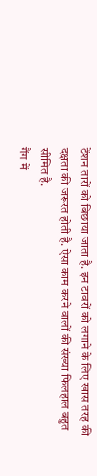टेंशन तारों को बिछाया जाता है. इन टावरों को लगाने के लिए खास तरह की दक्षता की जरूरत होती है. ऐसा काम करने वालों की संख्या फिलहाल बहुत सीमित है.
गैंग में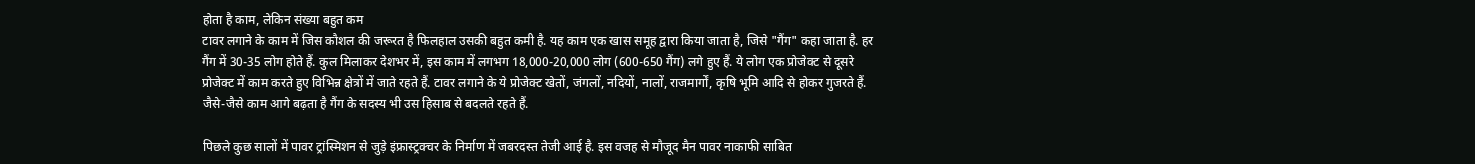होता है काम, लेकिन संख्या बहुत कम
टावर लगाने के काम में जिस कौशल की जरूरत है फिलहाल उसकी बहुत कमी है. यह काम एक खास समूह द्वारा किया जाता है, जिसे "गैंग" कहा जाता है. हर गैंग में 30-35 लोग होते हैं. कुल मिलाकर देशभर में, इस काम में लगभग 18,000-20,000 लोग (600-650 गैंग) लगे हुए हैं. ये लोग एक प्रोजेक्ट से दूसरे प्रोजेक्ट में काम करते हुए विभिन्न क्षेत्रों में जाते रहते हैं. टावर लगाने के ये प्रोजेक्ट खेतों, जंगलों, नदियों, नालों, राजमार्गों, कृषि भूमि आदि से होकर गुजरते हैं. जैसे-जैसे काम आगे बढ़ता है गैंग के सदस्य भी उस हिसाब से बदलते रहते हैं.

पिछले कुछ सालों में पावर ट्रांस्मिशन से जुड़े इंफ्रास्ट्रक्चर के निर्माण में जबरदस्त तेजी आई है. इस वजह से मौजूद मैन पावर नाकाफी साबित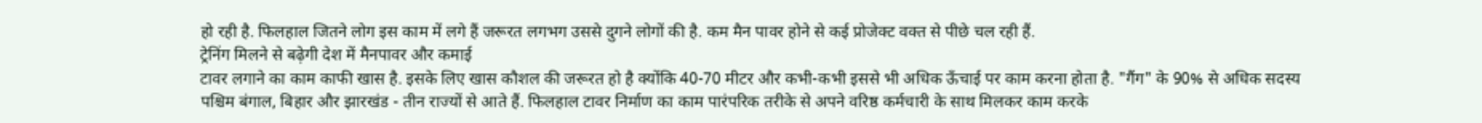हो रही है. फिलहाल जितने लोग इस काम में लगे हैं जरूरत लगभग उससे दुगने लोगों की है. कम मैन पावर होने से कई प्रोजेक्ट वक्त से पीछे चल रही हैं.
ट्रेनिंग मिलने से बढ़ेगी देश में मैनपावर और कमाई
टावर लगाने का काम काफी खास है. इसके लिए खास कौशल की जरूरत हो है क्योंकि 40-70 मीटर और कभी-कभी इससे भी अधिक ऊँचाई पर काम करना होता है. "गैंग" के 90% से अधिक सदस्य पश्चिम बंगाल, बिहार और झारखंड - तीन राज्यों से आते हैं. फिलहाल टावर निर्माण का काम पारंपरिक तरीके से अपने वरिष्ठ कर्मचारी के साथ मिलकर काम करके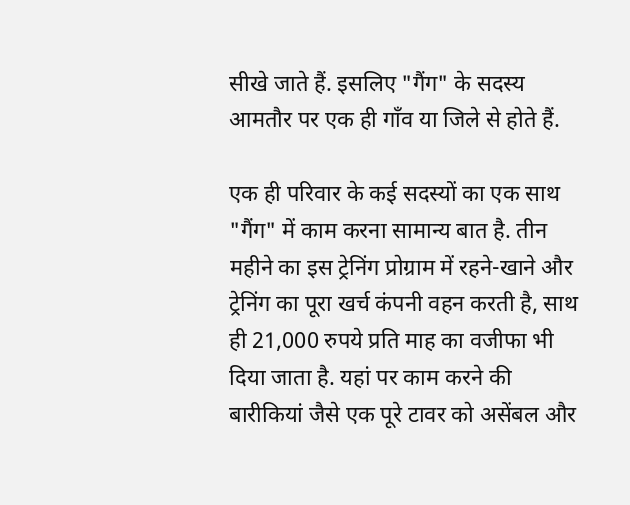सीखे जाते हैं. इसलिए "गैंग" के सदस्य आमतौर पर एक ही गाँव या जिले से होते हैं.

एक ही परिवार के कई सदस्यों का एक साथ "गैंग" में काम करना सामान्य बात है. तीन महीने का इस ट्रेनिंग प्रोग्राम में रहने-खाने और ट्रेनिंग का पूरा खर्च कंपनी वहन करती है, साथ ही 21,000 रुपये प्रति माह का वजीफा भी दिया जाता है. यहां पर काम करने की बारीकियां जैसे एक पूरे टावर को असेंबल और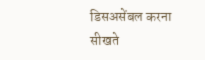डिसअसेंबल करना सीखते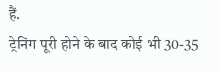हैं.
ट्रेनिंग पूरी होने के बाद कोई भी 30-35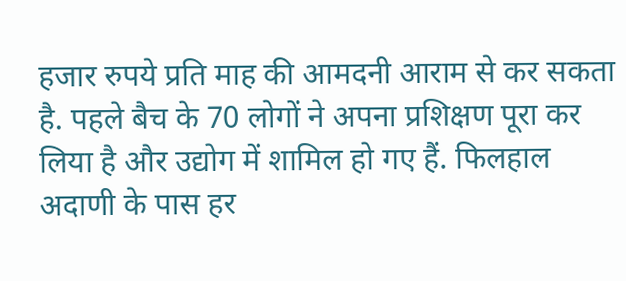हजार रुपये प्रति माह की आमदनी आराम से कर सकता है. पहले बैच के 70 लोगों ने अपना प्रशिक्षण पूरा कर लिया है और उद्योग में शामिल हो गए हैं. फिलहाल अदाणी के पास हर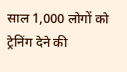साल 1,000 लोगों को ट्रेनिंग देने की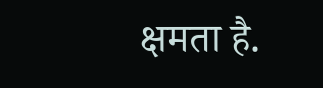क्षमता है.